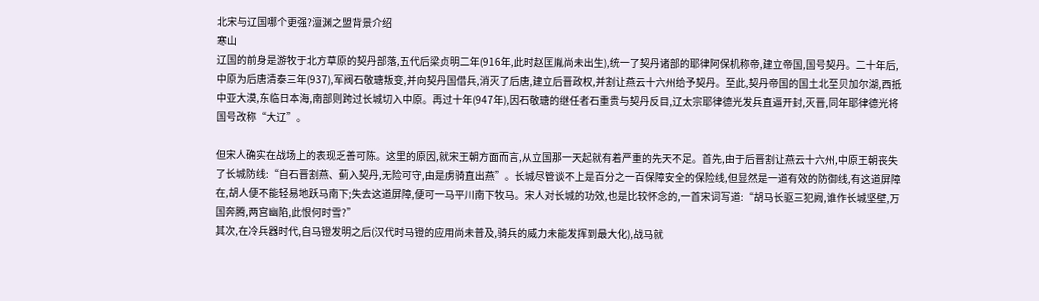北宋与辽国哪个更强?澶渊之盟背景介绍
寒山
辽国的前身是游牧于北方草原的契丹部落,五代后梁贞明二年(916年,此时赵匡胤尚未出生),统一了契丹诸部的耶律阿保机称帝,建立帝国,国号契丹。二十年后,中原为后唐清泰三年(937),军阀石敬瑭叛变,并向契丹国借兵,消灭了后唐,建立后晋政权,并割让燕云十六州给予契丹。至此,契丹帝国的国土北至贝加尔湖,西抵中亚大漠,东临日本海,南部则跨过长城切入中原。再过十年(947年),因石敬瑭的继任者石重贵与契丹反目,辽太宗耶律德光发兵直逼开封,灭晋,同年耶律德光将国号改称“大辽”。

但宋人确实在战场上的表现乏善可陈。这里的原因,就宋王朝方面而言,从立国那一天起就有着严重的先天不足。首先,由于后晋割让燕云十六州,中原王朝丧失了长城防线:“自石晋割燕、蓟入契丹,无险可守,由是虏骑直出燕”。长城尽管谈不上是百分之一百保障安全的保险线,但显然是一道有效的防御线,有这道屏障在,胡人便不能轻易地跃马南下;失去这道屏障,便可一马平川南下牧马。宋人对长城的功效,也是比较怀念的,一首宋词写道:“胡马长驱三犯阙,谁作长城坚壁,万国奔腾,两宫幽陷,此恨何时雪?”
其次,在冷兵器时代,自马镫发明之后(汉代时马镫的应用尚未普及,骑兵的威力未能发挥到最大化),战马就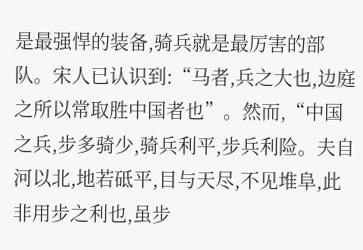是最强悍的装备,骑兵就是最厉害的部队。宋人已认识到:“马者,兵之大也,边庭之所以常取胜中国者也”。然而,“中国之兵,步多骑少,骑兵利平,步兵利险。夫自河以北,地若砥平,目与天尽,不见堆阜,此非用步之利也,虽步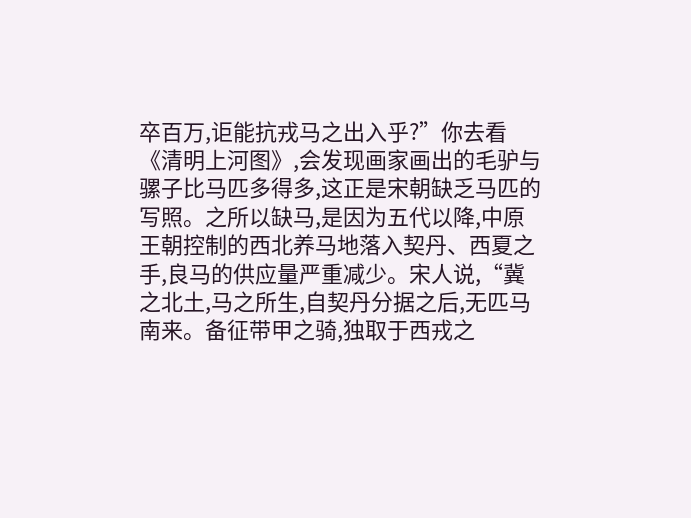卒百万,讵能抗戎马之出入乎?”你去看《清明上河图》,会发现画家画出的毛驴与骡子比马匹多得多,这正是宋朝缺乏马匹的写照。之所以缺马,是因为五代以降,中原王朝控制的西北养马地落入契丹、西夏之手,良马的供应量严重减少。宋人说,“冀之北土,马之所生,自契丹分据之后,无匹马南来。备征带甲之骑,独取于西戎之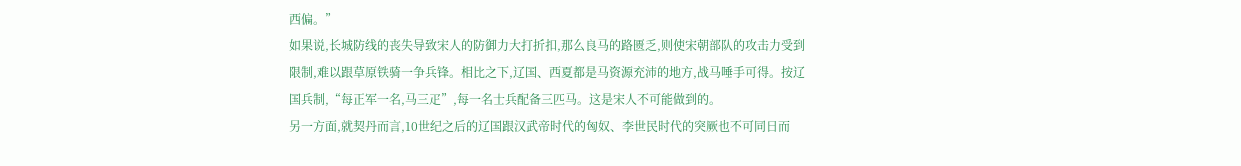西偏。”
如果说,长城防线的丧失导致宋人的防御力大打折扣,那么良马的路匮乏,则使宋朝部队的攻击力受到限制,难以跟草原铁骑一争兵锋。相比之下,辽国、西夏都是马资源充沛的地方,战马唾手可得。按辽国兵制,“每正军一名,马三疋”,每一名士兵配备三匹马。这是宋人不可能做到的。
另一方面,就契丹而言,10世纪之后的辽国跟汉武帝时代的匈奴、李世民时代的突厥也不可同日而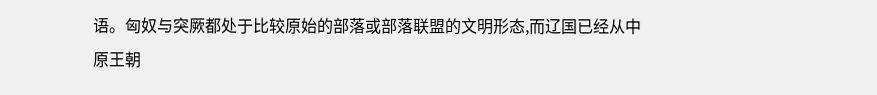语。匈奴与突厥都处于比较原始的部落或部落联盟的文明形态,而辽国已经从中原王朝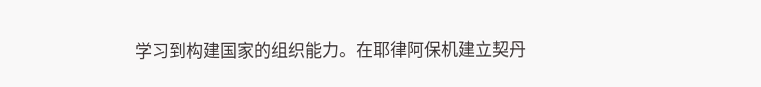学习到构建国家的组织能力。在耶律阿保机建立契丹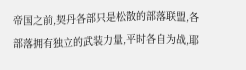帝国之前,契丹各部只是松散的部落联盟,各部落拥有独立的武装力量,平时各自为战,耶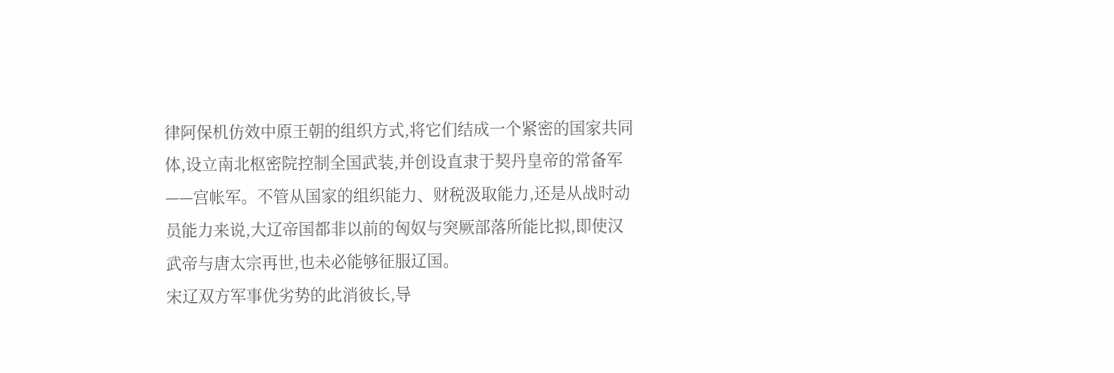律阿保机仿效中原王朝的组织方式,将它们结成一个紧密的国家共同体,设立南北枢密院控制全国武装,并创设直隶于契丹皇帝的常备军——宫帐军。不管从国家的组织能力、财税汲取能力,还是从战时动员能力来说,大辽帝国都非以前的匈奴与突厥部落所能比拟,即使汉武帝与唐太宗再世,也未必能够征服辽国。
宋辽双方军事优劣势的此消彼长,导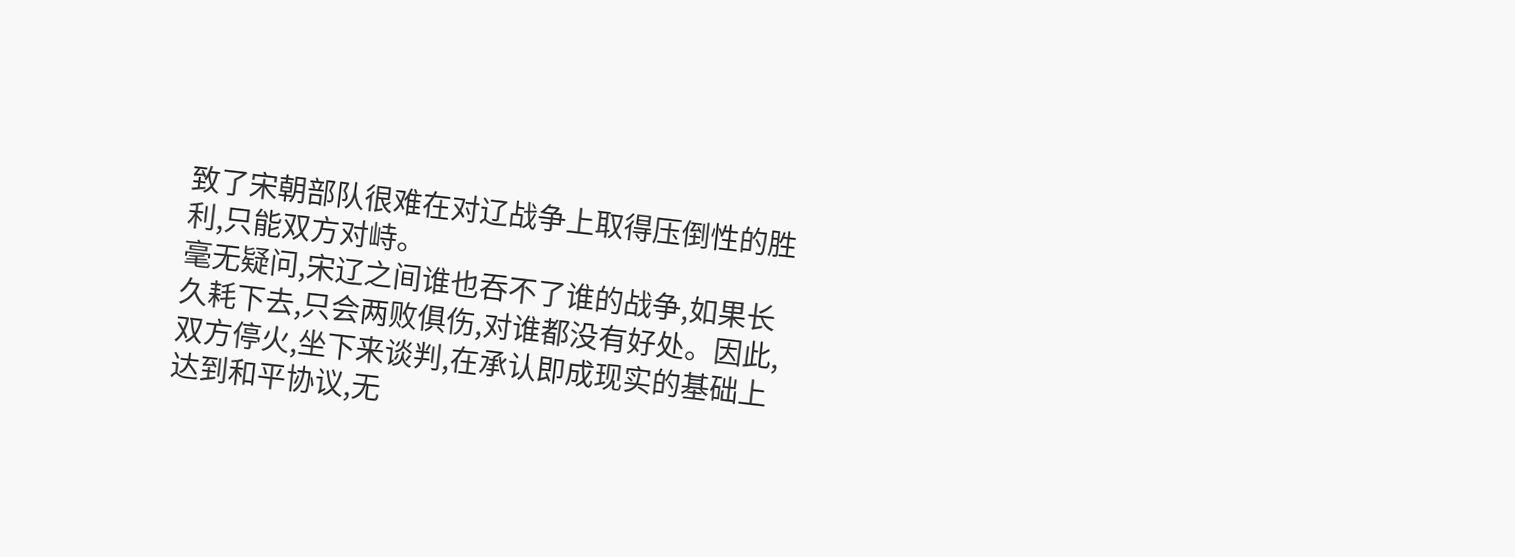致了宋朝部队很难在对辽战争上取得压倒性的胜利,只能双方对峙。
毫无疑问,宋辽之间谁也吞不了谁的战争,如果长久耗下去,只会两败俱伤,对谁都没有好处。因此,双方停火,坐下来谈判,在承认即成现实的基础上达到和平协议,无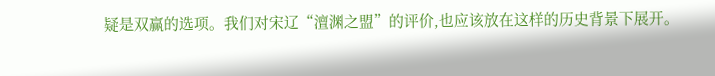疑是双赢的选项。我们对宋辽“澶渊之盟”的评价,也应该放在这样的历史背景下展开。